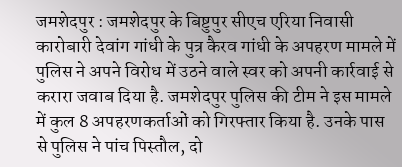जमशेदपुर : जमशेदपुर के बिष्टुपुर सीएच एरिया निवासी कारोबारी देवांग गांधी के पुत्र कैरव गांधी के अपहरण मामले में पुलिस ने अपने विरोध में उठने वाले स्वर को अपनी कार्रवाई से करारा जवाब दिया है. जमशेदपुर पुलिस की टीम ने इस मामले में कुल 8 अपहरणकर्ताओं को गिरफ्तार किया है. उनके पास से पुलिस ने पांच पिस्तौल, दो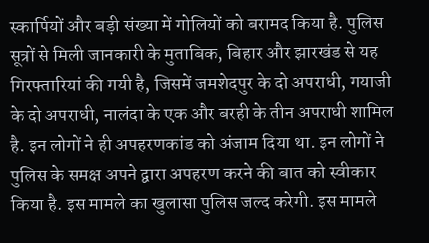स्कार्पियों और बड़ी संख्या में गोलियों को बरामद किया है. पुलिस सूत्रों से मिली जानकारी के मुताबिक, बिहार और झारखंड से यह गिरफ्तारियां की गयी है, जिसमें जमशेदपुर के दो अपराधी, गयाजी के दो अपराधी, नालंदा के एक और बरही के तीन अपराधी शामिल है. इन लोगों ने ही अपहरणकांड को अंजाम दिया था. इन लोगों ने पुलिस के समक्ष अपने द्वारा अपहरण करने की बात को स्वीकार किया है. इस मामले का खुलासा पुलिस जल्द करेगी. इस मामले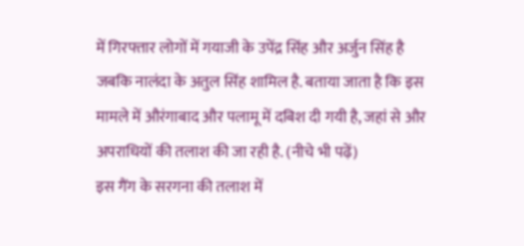में गिरफ्तार लोगों में गयाजी के उपेंद्र सिंह और अर्जुन सिंह है जबकि नालंदा के अतुल सिंह शामिल है. बताया जाता है कि इस मामले में औरंगाबाद और पलामू में दबिश दी गयी है, जहां से और अपराधियों की तलाश की जा रही है. (नीचे भी पढ़ें)
इस गैंग के सरगना की तलाश में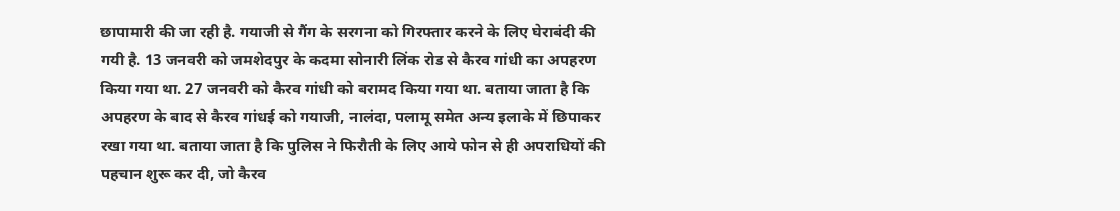छापामारी की जा रही है. गयाजी से गैंग के सरगना को गिरफ्तार करने के लिए घेराबंदी की गयी है. 13 जनवरी को जमशेदपुर के कदमा सोनारी लिंक रोड से कैरव गांधी का अपहरण किया गया था. 27 जनवरी को कैरव गांधी को बरामद किया गया था. बताया जाता है कि अपहरण के बाद से कैरव गांधई को गयाजी, नालंदा, पलामू समेत अन्य इलाके में छिपाकर रखा गया था. बताया जाता है कि पुलिस ने फिरौती के लिए आये फोन से ही अपराधियों की पहचान शुरू कर दी, जो कैरव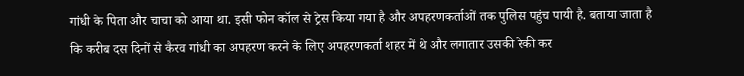गांधी के पिता और चाचा को आया था. इसी फोन कॉल से ट्रेस किया गया है और अपहरणकर्ताओं तक पुलिस पहुंच पायी है. बताया जाता है कि करीब दस दिनों से कैरव गांधी का अपहरण करने के लिए अपहरणकर्ता शहर में थे और लगातार उसकी रेकी कर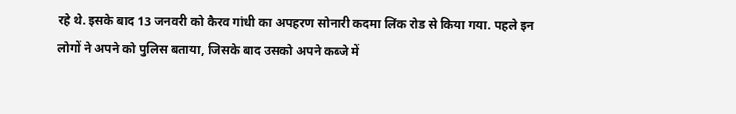रहे थे. इसके बाद 13 जनवरी को कैरव गांधी का अपहरण सोनारी कदमा लिंक रोड से किया गया. पहले इन लोगों ने अपने को पुलिस बताया, जिसके बाद उसको अपने कब्जे में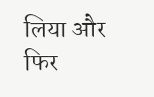लिया और फिर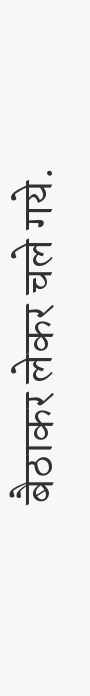बैठाकर लेकर चले गये.